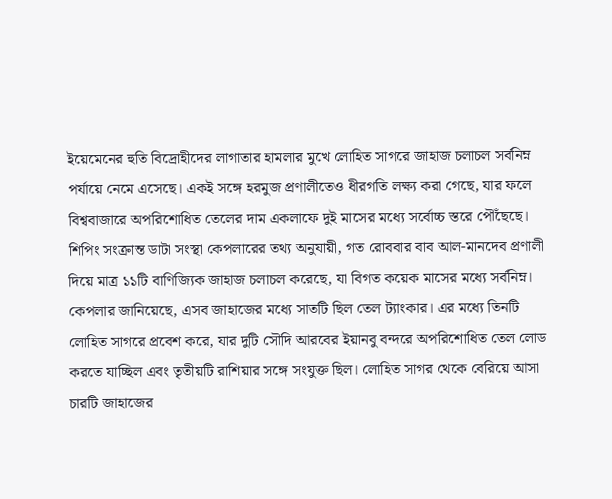ইয়েমেনের হুতি বিদ্রোহীদের লাগাতার হামলার মুখে লোহিত সাগরে জাহাজ চলাচল সর্বনিম্ন পর্যায়ে নেমে এসেছে। একই সঙ্গে হরমুজ প্রণালীতেও ধীরগতি লক্ষ্য করা গেছে, যার ফলে বিশ্ববাজারে অপরিশোধিত তেলের দাম একলাফে দুই মাসের মধ্যে সর্বোচ্চ স্তরে পৌঁছেছে। শিপিং সংক্রান্ত ডাটা সংস্থা কেপলারের তথ্য অনুযায়ী, গত রোববার বাব আল-মানদেব প্রণালী দিয়ে মাত্র ১১টি বাণিজ্যিক জাহাজ চলাচল করেছে, যা বিগত কয়েক মাসের মধ্যে সর্বনিম্ন।
কেপলার জানিয়েছে, এসব জাহাজের মধ্যে সাতটি ছিল তেল ট্যাংকার। এর মধ্যে তিনটি লোহিত সাগরে প্রবেশ করে, যার দুটি সৌদি আরবের ইয়ানবু বন্দরে অপরিশোধিত তেল লোড করতে যাচ্ছিল এবং তৃতীয়টি রাশিয়ার সঙ্গে সংযুক্ত ছিল। লোহিত সাগর থেকে বেরিয়ে আসা চারটি জাহাজের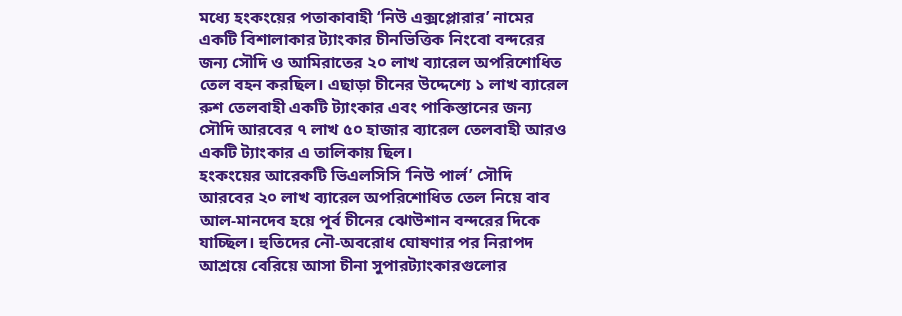মধ্যে হংকংয়ের পতাকাবাহী ‘নিউ এক্সপ্লোরার’ নামের একটি বিশালাকার ট্যাংকার চীনভিত্তিক নিংবো বন্দরের জন্য সৌদি ও আমিরাতের ২০ লাখ ব্যারেল অপরিশোধিত তেল বহন করছিল। এছাড়া চীনের উদ্দেশ্যে ১ লাখ ব্যারেল রুশ তেলবাহী একটি ট্যাংকার এবং পাকিস্তানের জন্য সৌদি আরবের ৭ লাখ ৫০ হাজার ব্যারেল তেলবাহী আরও একটি ট্যাংকার এ তালিকায় ছিল।
হংকংয়ের আরেকটি ভিএলসিসি ‘নিউ পার্ল’ সৌদি আরবের ২০ লাখ ব্যারেল অপরিশোধিত তেল নিয়ে বাব আল-মানদেব হয়ে পূর্ব চীনের ঝোউশান বন্দরের দিকে যাচ্ছিল। হুতিদের নৌ-অবরোধ ঘোষণার পর নিরাপদ আশ্রয়ে বেরিয়ে আসা চীনা সুপারট্যাংকারগুলোর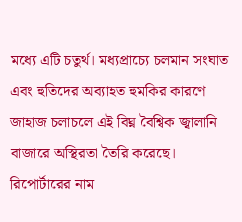মধ্যে এটি চতুর্থ। মধ্যপ্রাচ্যে চলমান সংঘাত এবং হুতিদের অব্যাহত হুমকির কারণে জাহাজ চলাচলে এই বিঘ্ন বৈশ্বিক জ্বালানি বাজারে অস্থিরতা তৈরি করেছে।
রিপোর্টারের নাম